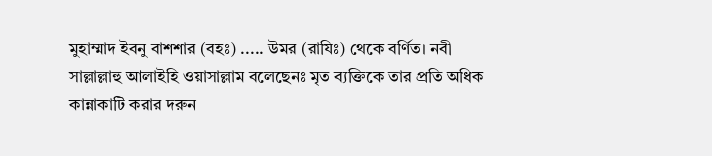মুহাম্মাদ ইবনু বাশশার (বহঃ) ..... উমর (রাযিঃ) থেকে বর্ণিত। নবী সাল্লাল্লাহু আলাইহি ওয়াসাল্লাম বলেছেনঃ মৃত ব্যক্তিকে তার প্রতি অধিক কান্নাকাটি করার দরুন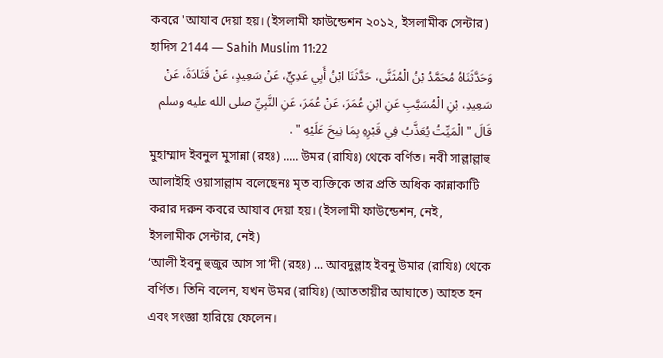কবরে 'আযাব দেয়া হয়। (ইসলামী ফাউন্ডেশন ২০১২, ইসলামীক সেন্টার)
হাদিস 2144 — Sahih Muslim 11:22
وَحَدَّثَنَاهُ مُحَمَّدُ بْنُ الْمُثَنَّى، حَدَّثَنَا ابْنُ أَبِي عَدِيٍّ، عَنْ سَعِيدٍ، عَنْ قَتَادَةَ، عَنْ سَعِيدِ، بْنِ الْمُسَيَّبِ عَنِ ابْنِ عُمَرَ، عَنْ عُمَرَ، عَنِ النَّبِيِّ صلى الله عليه وسلم قَالَ " الْمَيِّتُ يُعَذَّبُ فِي قَبْرِهِ بِمَا نِيحَ عَلَيْهِ " .
মুহাম্মাদ ইবনুল মুসান্না (রহঃ) ..... উমর (রাযিঃ) থেকে বর্ণিত। নবী সাল্লাল্লাহু আলাইহি ওয়াসাল্লাম বলেছেনঃ মৃত ব্যক্তিকে তার প্রতি অধিক কান্নাকাটি করার দরুন কবরে আযাব দেয়া হয়। (ইসলামী ফাউন্ডেশন, নেই, ইসলামীক সেন্টার, নেই)
‘আলী ইবনু হুজুর আস সা’দী (রহঃ) ... আবদুল্লাহ ইবনু উমার (রাযিঃ) থেকে বর্ণিত। তিনি বলেন, যখন উমর (রাযিঃ) (আততায়ীর আঘাতে) আহত হন এবং সংজ্ঞা হারিয়ে ফেলেন।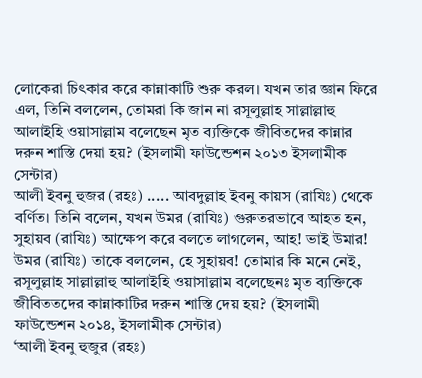লোকেরা চিৎকার করে কান্নাকাটি শুরু করল। যখন তার জ্ঞান ফিরে এল, তিনি বললেন, তোমরা কি জান না রসূলুল্লাহ সাল্লাল্লাহু আলাইহি ওয়াসাল্লাম বলেছেন মৃত ব্যক্তিকে জীবিতদের কান্নার দরুন শাস্তি দেয়া হয়? (ইসলামী ফাউন্ডেশন ২০১৩ ইসলামীক সেন্টার)
আলী ইবনু হুজর (রহঃ) ..... আবদুল্লাহ ইবনু কায়স (রাযিঃ) থেকে বর্ণিত। তিনি বলেন, যখন উমর (রাযিঃ) গুরুতরভাবে আহত হন, সুহায়ব (রাযিঃ) আক্ষেপ করে বলতে লাগলেন, আহ! ভাই উমার! উমর (রাযিঃ) তাকে বললেন, হে সুহায়ব! তোমার কি মনে নেই, রসূলুল্লাহ সাল্লাল্লাহু আলাইহি ওয়াসাল্লাম বলেছেনঃ মৃত ব্যক্তিকে জীবিততদের কান্নাকাটির দরুন শাস্তি দেয় হয়? (ইসলামী ফাউন্ডেশন ২০১৪, ইসলামীক সেন্টার)
‘আলী ইবনু হুজুর (রহঃ)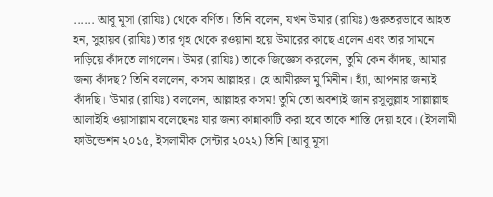...... আবূ মূসা (রাযিঃ) থেকে বর্ণিত। তিনি বলেন, যখন উমার (রাযিঃ) গুরুতরভাবে আহত হন, সুহায়ব (রাযিঃ) তার গৃহ থেকে রওয়ানা হয়ে উমারের কাছে এলেন এবং তার সামনে দাড়িয়ে কাঁদতে লাগলেন। উমর (রাযিঃ) তাকে জিজ্ঞেস করলেন, তুমি কেন কাঁদছ, আমার জন্য কাঁদছ? তিনি বললেন, কসম আল্লাহর। হে আমীরুল মু'মিনীন। হ্যাঁ, আপনার জন্যই কাঁদছি। 'উমার (রাযিঃ) বললেন, আল্লাহর কসম! তুমি তো অবশ্যই জান রসূলুল্লাহ সাল্লাল্লাহু আলাইহি ওয়াসাল্লাম বলেছেনঃ যার জন্য কান্নাকাটি করা হবে তাকে শাস্তি দেয়া হবে। (ইসলামী ফাউন্ডেশন ২০১৫, ইসলামীক সেন্টার ২০২২) তিনি [আবূ মূসা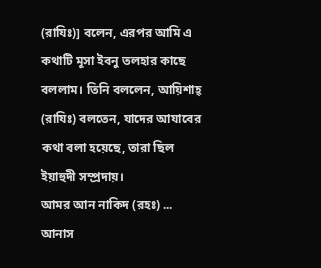(রাযিঃ)] বলেন, এরপর আমি এ কথাটি মূসা ইবনু তলহার কাছে বললাম। তিনি বললেন, আয়িশাহ্ (রাযিঃ) বলতেন, যাদের আযাবের কথা বলা হয়েছে, তারা ছিল ইয়াহুদী সম্প্রদায়।
আমর আন নাকিদ (রহঃ) ... আনাস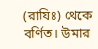(রাযিঃ) থেকে বর্ণিত। উমার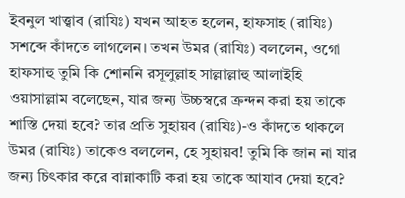ইবনুল খাত্ত্বাব (রাযিঃ) যখন আহত হলেন, হাফসাহ (রাযিঃ) সশব্দে কাঁদতে লাগলেন। তখন উমর (রাযিঃ) বললেন, ওগো হাফসাহু তুমি কি শোননি রসূলুল্লাহ সাল্লাল্লাহু আলাইহি ওয়াসাল্লাম বলেছেন, যার জন্য উচ্চস্বরে ক্ৰন্দন করা হয় তাকে শাস্তি দেয়া হবে? তার প্রতি সুহায়ব (রাযিঃ)-ও কাঁদতে থাকলে উমর (রাযিঃ) তাকেও বললেন, হে সুহায়ব! তুমি কি জান না যার জন্য চিৎকার করে বান্নাকাটি করা হয় তাকে আযাব দেয়া হবে?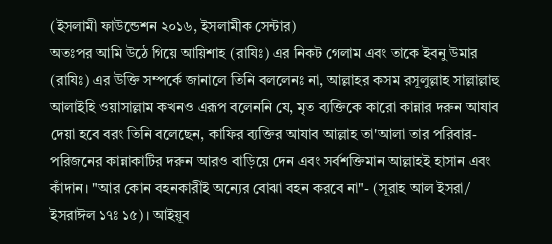(ইসলামী ফাউন্ডেশন ২০১৬, ইসলামীক সেন্টার)
অতঃপর আমি উঠে গিয়ে আয়িশাহ (রাযিঃ) এর নিকট গেলাম এবং তাকে ইবনু উমার (রাযিঃ) এর উক্তি সম্পর্কে জানালে তিনি বললেনঃ না, আল্লাহর কসম রসূলুল্লাহ সাল্লাল্লাহু আলাইহি ওয়াসাল্লাম কখনও এরূপ বলেননি যে, মৃত ব্যক্তিকে কারো কান্নার দরুন আযাব দেয়া হবে বরং তিনি বলেছেন, কাফির ব্যক্তির আযাব আল্লাহ তা'আলা তার পরিবার-পরিজনের কান্নাকাটির দরুন আরও বাড়িয়ে দেন এবং সর্বশক্তিমান আল্লাহই হাসান এবং কাঁদান। "আর কোন বহনকারীই অন্যের বোঝা বহন করবে না"- (সূরাহ আল ইসরা/ ইসরাঈল ১৭ঃ ১৫)। আইয়ূব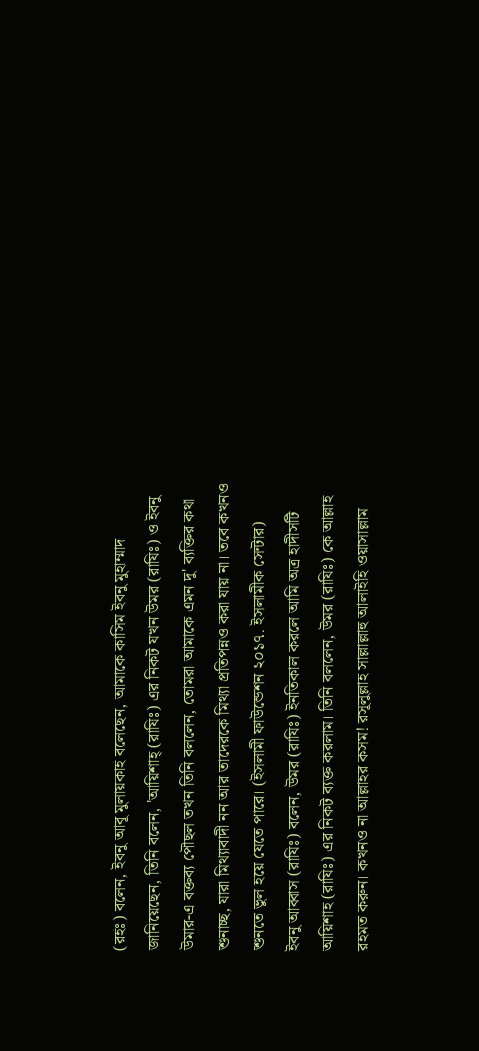(রহঃ) বলেন, ইবনু আবূ মুলায়কাহ বলেছেন, আমাকে কাসিম ইবনু মুহাম্মাদ জানিয়েছেন, তিনি বলেন, 'আয়িশাহ্ (রাযিঃ) এর নিকট যখন উমর (রাযিঃ) ও ইবনু উমার-এ বক্তব্য পৌছল তখন তিনি বললেন, তোমরা আমাকে এমন দু' ব্যক্তির কথা শুনাচ্ছ, যারা মিথ্যাবাদী নন আর তাদেরকে মিথ্যা প্রতিপন্নও করা যায় না। তবে কখনও শুনতে ভুল হয়ে যেতে পারে। (ইসলামী ফাউন্ডেশন ২০১৭. ইসলামীক সেন্টার)
ইবনু আব্বাস (রাযিঃ) বলেন, উমর (রাযিঃ) ইনতিকাল করলে আমি অত্র হাদীসটি আয়িশাহ (রাযিঃ) এর নিকট ব্যক্ত করলাম। তিনি বললেন, উমর (রাযিঃ) কে আল্লাহ রহমত করুন। কখনও না আল্লাহর কসম! রসূলুল্লাহ সাল্লাল্লাহু আলাইহি ওয়াসাল্লাম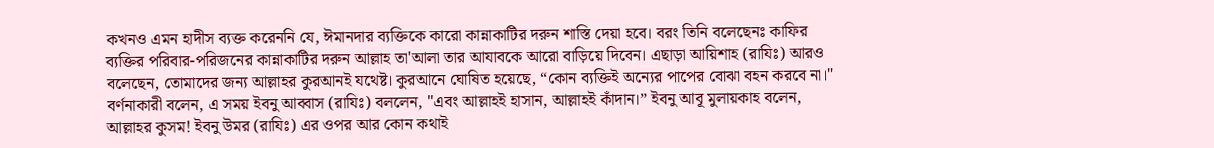কখনও এমন হাদীস ব্যক্ত করেননি যে, ঈমানদার ব্যক্তিকে কারো কান্নাকাটির দরুন শাস্তি দেয়া হবে। বরং তিনি বলেছেনঃ কাফির ব্যক্তির পরিবার-পরিজনের কান্নাকাটির দরুন আল্লাহ তা'আলা তার আযাবকে আরো বাড়িয়ে দিবেন। এছাড়া আয়িশাহ (রাযিঃ) আরও বলেছেন, তোমাদের জন্য আল্লাহর কুরআনই যথেষ্ট। কুরআনে ঘোষিত হয়েছে, “কোন ব্যক্তিই অন্যের পাপের বোঝা বহন করবে না।" বর্ণনাকারী বলেন, এ সময় ইবনু আব্বাস (রাযিঃ) বললেন, "এবং আল্লাহই হাসান, আল্লাহই কাঁদান।” ইবনু আবূ মুলায়কাহ বলেন, আল্লাহর কুসম! ইবনু উমর (রাযিঃ) এর ওপর আর কোন কথাই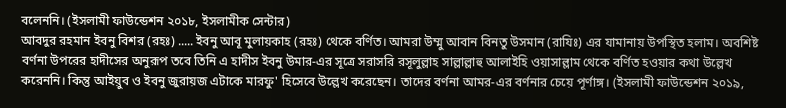বলেননি। (ইসলামী ফাউন্ডেশন ২০১৮, ইসলামীক সেন্টার)
আবদুর রহমান ইবনু বিশর (রহঃ) ..... ইবনু আবূ মুলায়কাহ (রহঃ) থেকে বর্ণিত। আমরা উম্মু আবান বিনতু উসমান (রাযিঃ) এর যামানায় উপস্থিত হলাম। অবশিষ্ট বর্ণনা উপরের হাদীসের অনুরূপ তবে তিনি এ হাদীস ইবনু উমার-এর সূত্রে সরাসরি রসূলুল্লাহ সাল্লাল্লাহু আলাইহি ওয়াসাল্লাম থেকে বর্ণিত হওয়ার কথা উল্লেখ করেননি। কিন্তু আইয়ুব ও ইবনু জুরায়জ এটাকে মারফু' হিসেবে উল্লেখ করেছেন। তাদের বর্ণনা আমর-এর বর্ণনার চেয়ে পূর্ণাঙ্গ। (ইসলামী ফাউন্ডেশন ২০১৯,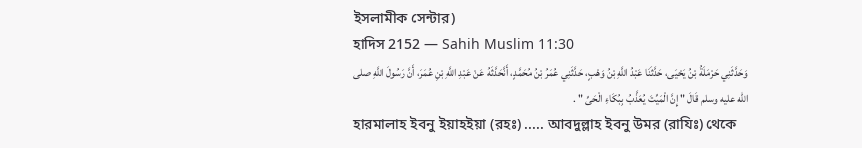ইসলামীক সেন্টার)
হাদিস 2152 — Sahih Muslim 11:30
وَحَدَّثَنِي حَرْمَلَةُ بْنُ يَحْيَى، حَدَّثَنَا عَبْدُ اللَّهِ بْنُ وَهْبٍ، حَدَّثَنِي عُمَرُ بْنُ مُحَمَّدٍ، أَنَّحَدَّثَهُ عَنْ عَبْدِ اللَّهِ بْنِ عُمَرَ، أَنَّ رَسُولَ اللَّهِ صلى الله عليه وسلم قَالَ " إِنَّ الْمَيِّتَ يُعَذَّبُ بِبُكَاءِ الْحَىِّ " .
হারমালাহ ইবনু ইয়াহইয়া (রহঃ) ..... আবদুল্লাহ ইবনু উমর (রাযিঃ) থেকে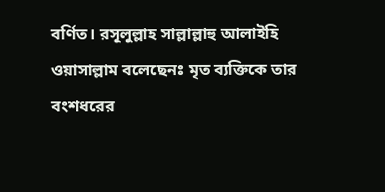বর্ণিত। রসূলুল্লাহ সাল্লাল্লাহু আলাইহি ওয়াসাল্লাম বলেছেনঃ মৃত ব্যক্তিকে তার বংশধরের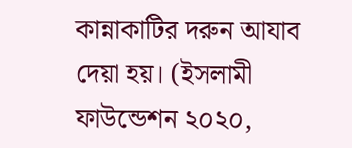কান্নাকাটির দরুন আযাব দেয়া হয়। (ইসলামী ফাউন্ডেশন ২০২০,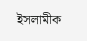ইসলামীক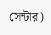সেন্টার)